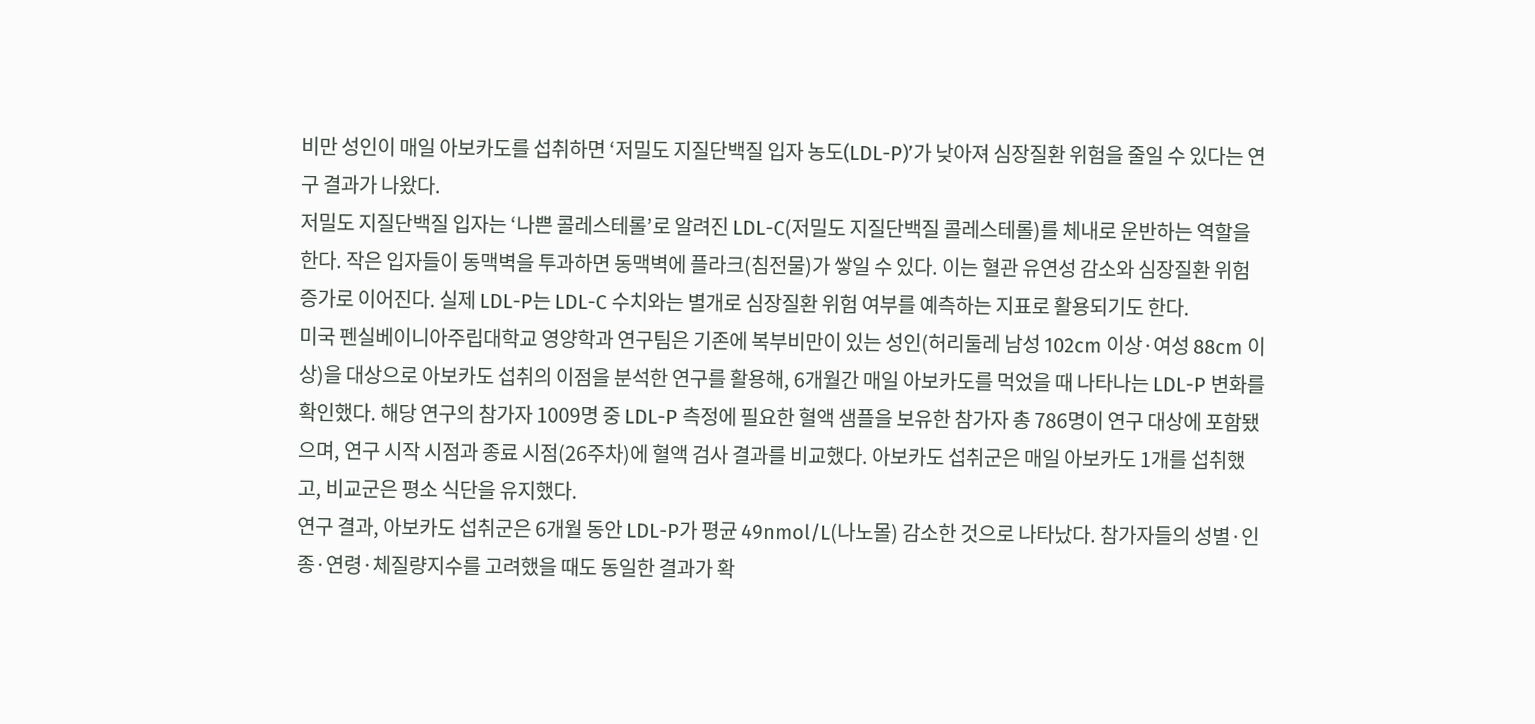비만 성인이 매일 아보카도를 섭취하면 ‘저밀도 지질단백질 입자 농도(LDL-P)’가 낮아져 심장질환 위험을 줄일 수 있다는 연구 결과가 나왔다.
저밀도 지질단백질 입자는 ‘나쁜 콜레스테롤’로 알려진 LDL-C(저밀도 지질단백질 콜레스테롤)를 체내로 운반하는 역할을 한다. 작은 입자들이 동맥벽을 투과하면 동맥벽에 플라크(침전물)가 쌓일 수 있다. 이는 혈관 유연성 감소와 심장질환 위험 증가로 이어진다. 실제 LDL-P는 LDL-C 수치와는 별개로 심장질환 위험 여부를 예측하는 지표로 활용되기도 한다.
미국 펜실베이니아주립대학교 영양학과 연구팀은 기존에 복부비만이 있는 성인(허리둘레 남성 102cm 이상·여성 88cm 이상)을 대상으로 아보카도 섭취의 이점을 분석한 연구를 활용해, 6개월간 매일 아보카도를 먹었을 때 나타나는 LDL-P 변화를 확인했다. 해당 연구의 참가자 1009명 중 LDL-P 측정에 필요한 혈액 샘플을 보유한 참가자 총 786명이 연구 대상에 포함됐으며, 연구 시작 시점과 종료 시점(26주차)에 혈액 검사 결과를 비교했다. 아보카도 섭취군은 매일 아보카도 1개를 섭취했고, 비교군은 평소 식단을 유지했다.
연구 결과, 아보카도 섭취군은 6개월 동안 LDL-P가 평균 49nmol/L(나노몰) 감소한 것으로 나타났다. 참가자들의 성별·인종·연령·체질량지수를 고려했을 때도 동일한 결과가 확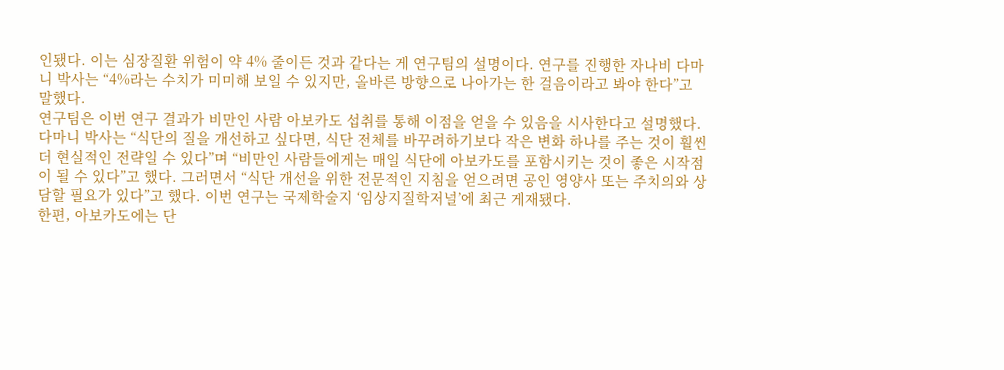인됐다. 이는 심장질환 위험이 약 4% 줄이든 것과 같다는 게 연구팀의 설명이다. 연구를 진행한 자나비 다마니 박사는 “4%라는 수치가 미미해 보일 수 있지만, 올바른 방향으로 나아가는 한 걸음이라고 봐야 한다”고 말했다.
연구팀은 이번 연구 결과가 비만인 사람 아보카도 섭취를 통해 이점을 얻을 수 있음을 시사한다고 설명했다. 다마니 박사는 “식단의 질을 개선하고 싶다면, 식단 전체를 바꾸려하기보다 작은 변화 하나를 주는 것이 훨씬 더 현실적인 전략일 수 있다”며 “비만인 사람들에게는 매일 식단에 아보카도를 포함시키는 것이 좋은 시작점이 될 수 있다”고 했다. 그러면서 “식단 개선을 위한 전문적인 지침을 얻으려면 공인 영양사 또는 주치의와 상담할 필요가 있다”고 했다. 이번 연구는 국제학술지 ‘임상지질학저널’에 최근 게재됐다.
한편, 아보카도에는 단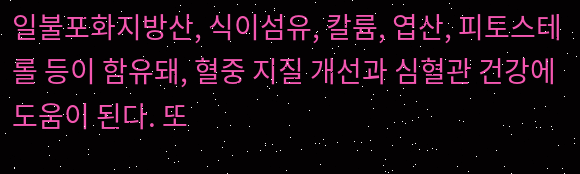일불포화지방산, 식이섬유, 칼륨, 엽산, 피토스테롤 등이 함유돼, 혈중 지질 개선과 심혈관 건강에 도움이 된다. 또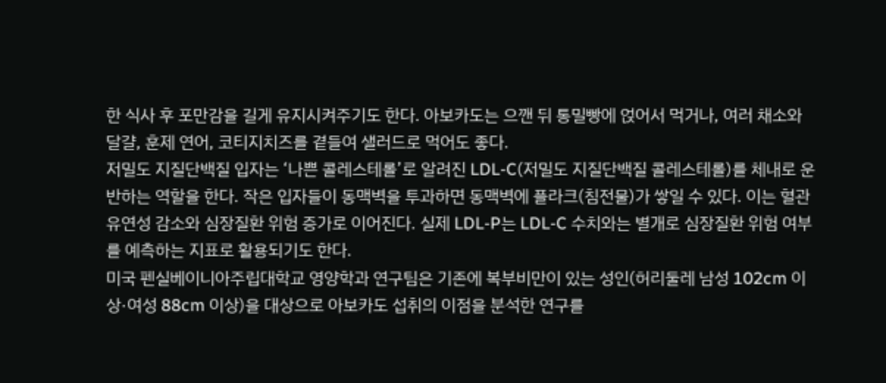한 식사 후 포만감을 길게 유지시켜주기도 한다. 아보카도는 으깬 뒤 통밀빵에 얹어서 먹거나, 여러 채소와 달걀, 훈제 연어, 코티지치즈를 곁들여 샐러드로 먹어도 좋다.
저밀도 지질단백질 입자는 ‘나쁜 콜레스테롤’로 알려진 LDL-C(저밀도 지질단백질 콜레스테롤)를 체내로 운반하는 역할을 한다. 작은 입자들이 동맥벽을 투과하면 동맥벽에 플라크(침전물)가 쌓일 수 있다. 이는 혈관 유연성 감소와 심장질환 위험 증가로 이어진다. 실제 LDL-P는 LDL-C 수치와는 별개로 심장질환 위험 여부를 예측하는 지표로 활용되기도 한다.
미국 펜실베이니아주립대학교 영양학과 연구팀은 기존에 복부비만이 있는 성인(허리둘레 남성 102cm 이상·여성 88cm 이상)을 대상으로 아보카도 섭취의 이점을 분석한 연구를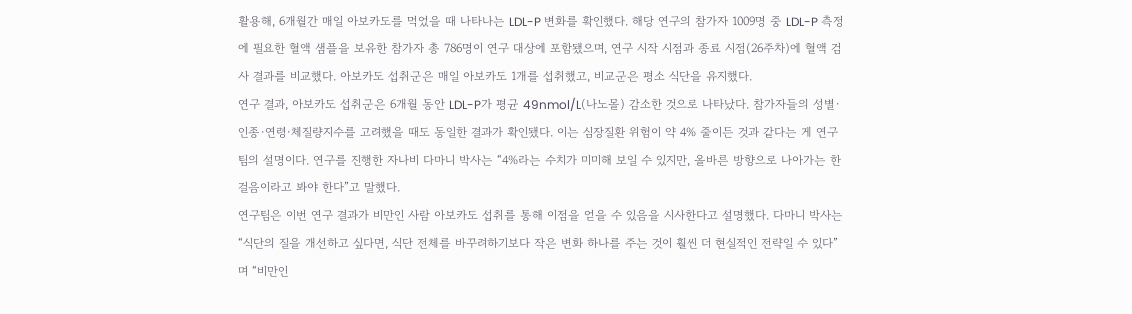활용해, 6개월간 매일 아보카도를 먹었을 때 나타나는 LDL-P 변화를 확인했다. 해당 연구의 참가자 1009명 중 LDL-P 측정에 필요한 혈액 샘플을 보유한 참가자 총 786명이 연구 대상에 포함됐으며, 연구 시작 시점과 종료 시점(26주차)에 혈액 검사 결과를 비교했다. 아보카도 섭취군은 매일 아보카도 1개를 섭취했고, 비교군은 평소 식단을 유지했다.
연구 결과, 아보카도 섭취군은 6개월 동안 LDL-P가 평균 49nmol/L(나노몰) 감소한 것으로 나타났다. 참가자들의 성별·인종·연령·체질량지수를 고려했을 때도 동일한 결과가 확인됐다. 이는 심장질환 위험이 약 4% 줄이든 것과 같다는 게 연구팀의 설명이다. 연구를 진행한 자나비 다마니 박사는 “4%라는 수치가 미미해 보일 수 있지만, 올바른 방향으로 나아가는 한 걸음이라고 봐야 한다”고 말했다.
연구팀은 이번 연구 결과가 비만인 사람 아보카도 섭취를 통해 이점을 얻을 수 있음을 시사한다고 설명했다. 다마니 박사는 “식단의 질을 개선하고 싶다면, 식단 전체를 바꾸려하기보다 작은 변화 하나를 주는 것이 훨씬 더 현실적인 전략일 수 있다”며 “비만인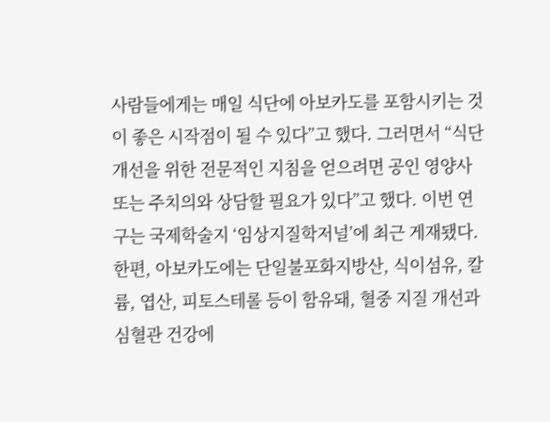사람들에게는 매일 식단에 아보카도를 포함시키는 것이 좋은 시작점이 될 수 있다”고 했다. 그러면서 “식단 개선을 위한 전문적인 지침을 얻으려면 공인 영양사 또는 주치의와 상담할 필요가 있다”고 했다. 이번 연구는 국제학술지 ‘임상지질학저널’에 최근 게재됐다.
한편, 아보카도에는 단일불포화지방산, 식이섬유, 칼륨, 엽산, 피토스테롤 등이 함유돼, 혈중 지질 개선과 심혈관 건강에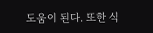도움이 된다. 또한 식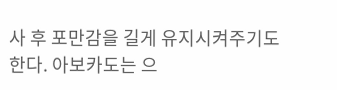사 후 포만감을 길게 유지시켜주기도 한다. 아보카도는 으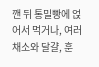깬 뒤 통밀빵에 얹어서 먹거나, 여러 채소와 달걀, 훈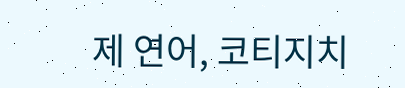제 연어, 코티지치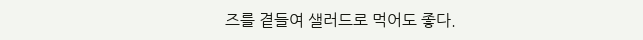즈를 곁들여 샐러드로 먹어도 좋다.